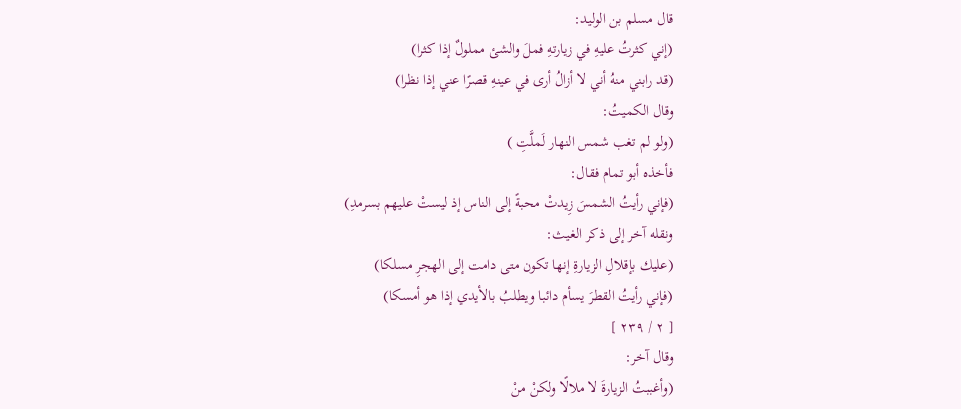قال مسلم بن الوليد:
(إني كثرتُ عليهِ في زيارتهِ فملَ والشئ مملولٌ إذا كثرا)
(قد رابني منهُ أني لا أزالُ أرى في عينهِ قصرًا عني إذا نظرا)
وقال الكميتُ:
(ولو لم تغب شمس النهار لَملَّتِ )
فأخذه أبو تمام فقال:
(فإني رأيتُ الشمسَ زِيدتْ محبةً إلى الناس إذ ليستْ عليهم بسرمدِ)
ونقله آخر إلى ذكر الغيث:
(عليك بإقلالِ الزيارةِ إنها تكون متى دامت إلى الهجرِ مسلكا)
(فإني رأيتُ القطرَ يسأم دائبا ويطلبُ بالأيدي إذا هو أمسكا)
[ ٢ / ٢٣٩ ]
وقال آخر:
(وأغببتُ الزيارةَ لا ملالًا ولكنْ منْ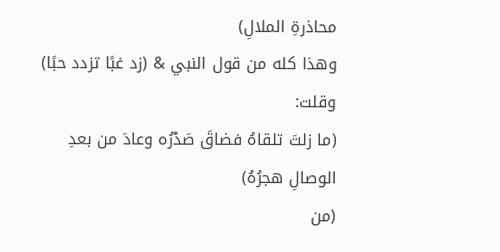محاذرةِ الملالِ)
وهذا كله من قول النبي & (زد غبًا تزدد حبًا) وقلت:
(ما زلتَ تلقاهُ فضاقَ صَدْرُه وعادَ من بعدِ الوصالِ هجرُهُ)
(من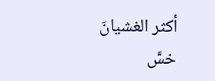أكثر الغشيانَ خسَّ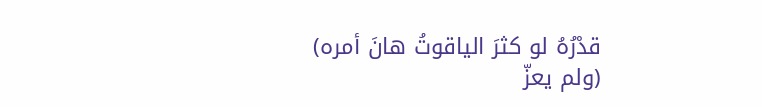قدْرُهُ لو كثرَ الياقوتُ هانَ أمره)
(ولم يعزّ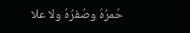حُمرُهُ وصُفرُهُ ولا علا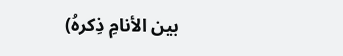بين الأنامِ ذِكرهُ)